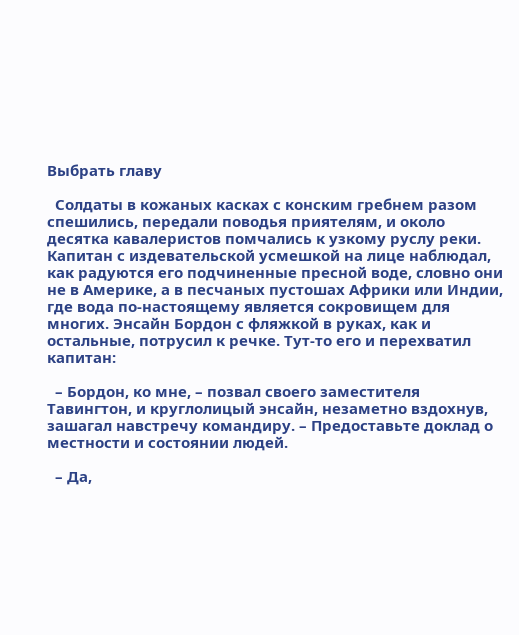Выбрать главу

  Солдаты в кожаных касках с конским гребнем разом спешились, передали поводья приятелям, и около десятка кавалеристов помчались к узкому руслу реки. Капитан с издевательской усмешкой на лице наблюдал, как радуются его подчиненные пресной воде, словно они не в Америке, а в песчаных пустошах Африки или Индии, где вода по-настоящему является сокровищем для многих. Энсайн Бордон с фляжкой в руках, как и остальные, потрусил к речке. Тут-то его и перехватил капитан:

  – Бордон, ко мне, – позвал своего заместителя Тавингтон, и круглолицый энсайн, незаметно вздохнув, зашагал навстречу командиру. – Предоставьте доклад о местности и состоянии людей.

  – Да,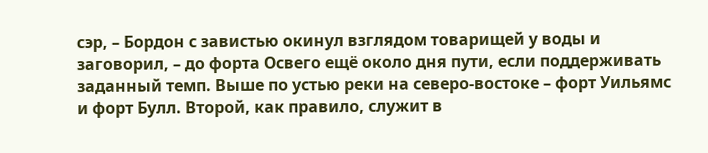сэр, – Бордон с завистью окинул взглядом товарищей у воды и заговорил, – до форта Освего ещё около дня пути, если поддерживать заданный темп. Выше по устью реки на северо-востоке – форт Уильямс и форт Булл. Второй, как правило, служит в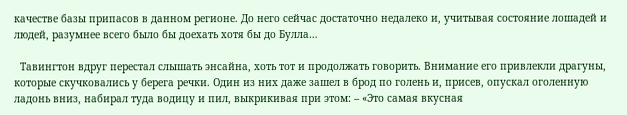качестве базы припасов в данном регионе. До него сейчас достаточно недалеко и, учитывая состояние лошадей и людей, разумнее всего было бы доехать хотя бы до Булла…

  Тавингтон вдруг перестал слышать энсайна, хоть тот и продолжать говорить. Внимание его привлекли драгуны, которые скучковались у берега речки. Один из них даже зашел в брод по голень и, присев, опускал оголенную ладонь вниз, набирал туда водицу и пил, выкрикивая при этом: – «Это самая вкусная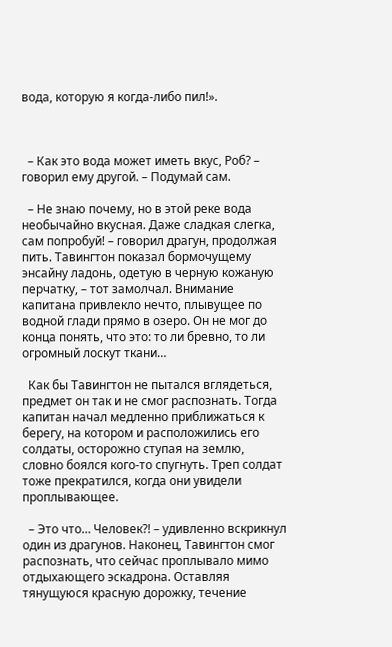вода, которую я когда-либо пил!».



  – Как это вода может иметь вкус, Роб? – говорил ему другой. – Подумай сам.

  – Не знаю почему, но в этой реке вода необычайно вкусная. Даже сладкая слегка, сам попробуй! – говорил драгун, продолжая пить. Тавингтон показал бормочущему энсайну ладонь, одетую в черную кожаную перчатку, – тот замолчал. Внимание капитана привлекло нечто, плывущее по водной глади прямо в озеро. Он не мог до конца понять, что это: то ли бревно, то ли огромный лоскут ткани…

  Как бы Тавингтон не пытался вглядеться, предмет он так и не смог распознать. Тогда капитан начал медленно приближаться к берегу, на котором и расположились его солдаты, осторожно ступая на землю, словно боялся кого-то спугнуть. Треп солдат тоже прекратился, когда они увидели проплывающее.

  – Это что… Человек?! – удивленно вскрикнул один из драгунов. Наконец, Тавингтон смог распознать, что сейчас проплывало мимо отдыхающего эскадрона. Оставляя тянущуюся красную дорожку, течение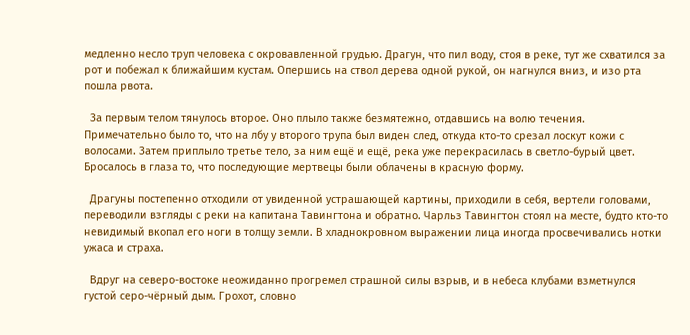медленно несло труп человека с окровавленной грудью. Драгун, что пил воду, стоя в реке, тут же схватился за рот и побежал к ближайшим кустам. Опершись на ствол дерева одной рукой, он нагнулся вниз, и изо рта пошла рвота.

  За первым телом тянулось второе. Оно плыло также безмятежно, отдавшись на волю течения. Примечательно было то, что на лбу у второго трупа был виден след, откуда кто-то срезал лоскут кожи с волосами. Затем приплыло третье тело, за ним ещё и ещё, река уже перекрасилась в светло-бурый цвет. Бросалось в глаза то, что последующие мертвецы были облачены в красную форму.

  Драгуны постепенно отходили от увиденной устрашающей картины, приходили в себя, вертели головами, переводили взгляды с реки на капитана Тавингтона и обратно. Чарльз Тавингтон стоял на месте, будто кто-то невидимый вкопал его ноги в толщу земли. В хладнокровном выражении лица иногда просвечивались нотки ужаса и страха.

  Вдруг на северо-востоке неожиданно прогремел страшной силы взрыв, и в небеса клубами взметнулся густой серо-чёрный дым. Грохот, словно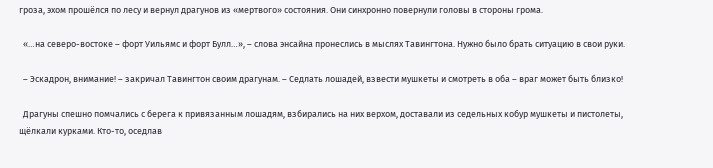гроза, эхом прошёлся по лесу и вернул драгунов из «мертвого» состояния. Они синхронно повернули головы в стороны грома.

  «…на северо-востоке – форт Уильямс и форт Булл…», – слова энсайна пронеслись в мыслях Тавингтона. Нужно было брать ситуацию в свои руки.

  – Эскадрон, внимание! – закричал Тавингтон своим драгунам. – Седлать лошадей, взвести мушкеты и смотреть в оба – враг может быть близко!

  Драгуны спешно помчались с берега к привязанным лошадям, взбирались на них верхом, доставали из седельных кобур мушкеты и пистолеты, щёлкали курками. Кто-то, оседлав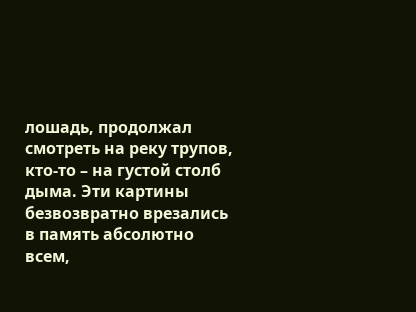лошадь, продолжал смотреть на реку трупов, кто-то – на густой столб дыма. Эти картины безвозвратно врезались в память абсолютно всем,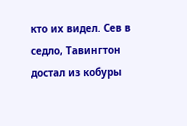кто их видел. Сев в седло, Тавингтон достал из кобуры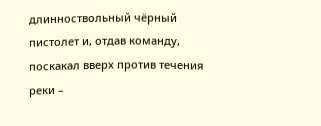длинноствольный чёрный пистолет и, отдав команду, поскакал вверх против течения реки –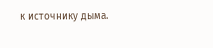к источнику дыма.